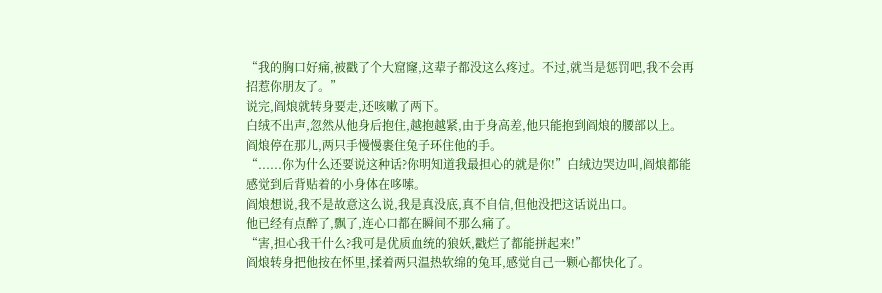“我的胸口好痛,被戳了个大窟窿,这辈子都没这么疼过。不过,就当是惩罚吧,我不会再招惹你朋友了。”
说完,阎烺就转身要走,还咳嗽了两下。
白绒不出声,忽然从他身后抱住,越抱越紧,由于身高差,他只能抱到阎烺的腰部以上。
阎烺停在那儿,两只手慢慢裹住兔子环住他的手。
“......你为什么还要说这种话?你明知道我最担心的就是你!”白绒边哭边叫,阎烺都能感觉到后背贴着的小身体在哆嗦。
阎烺想说,我不是故意这么说,我是真没底,真不自信,但他没把这话说出口。
他已经有点醉了,飘了,连心口都在瞬间不那么痛了。
“害,担心我干什么?我可是优质血统的狼妖,戳烂了都能拼起来!”
阎烺转身把他按在怀里,揉着两只温热软绵的兔耳,感觉自己一颗心都快化了。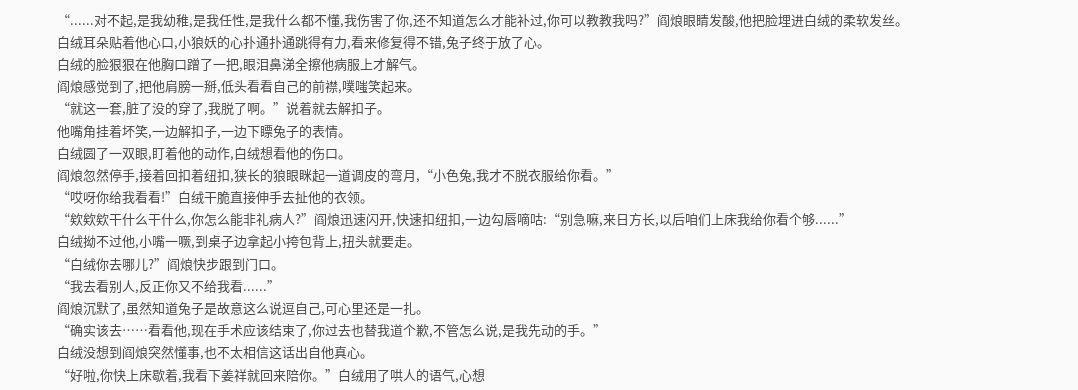“......对不起,是我幼稚,是我任性,是我什么都不懂,我伤害了你,还不知道怎么才能补过,你可以教教我吗?”阎烺眼睛发酸,他把脸埋进白绒的柔软发丝。
白绒耳朵贴着他心口,小狼妖的心扑通扑通跳得有力,看来修复得不错,兔子终于放了心。
白绒的脸狠狠在他胸口蹭了一把,眼泪鼻涕全擦他病服上才解气。
阎烺感觉到了,把他肩膀一掰,低头看看自己的前襟,噗嗤笑起来。
“就这一套,脏了没的穿了,我脱了啊。”说着就去解扣子。
他嘴角挂着坏笑,一边解扣子,一边下瞟兔子的表情。
白绒圆了一双眼,盯着他的动作,白绒想看他的伤口。
阎烺忽然停手,接着回扣着纽扣,狭长的狼眼眯起一道调皮的弯月,“小色兔,我才不脱衣服给你看。”
“哎呀你给我看看!”白绒干脆直接伸手去扯他的衣领。
“欸欸欸干什么干什么,你怎么能非礼病人?”阎烺迅速闪开,快速扣纽扣,一边勾唇嘀咕:“别急嘛,来日方长,以后咱们上床我给你看个够......”
白绒拗不过他,小嘴一噘,到桌子边拿起小挎包背上,扭头就要走。
“白绒你去哪儿?”阎烺快步跟到门口。
“我去看别人,反正你又不给我看......”
阎烺沉默了,虽然知道兔子是故意这么说逗自己,可心里还是一扎。
“确实该去……看看他,现在手术应该结束了,你过去也替我道个歉,不管怎么说,是我先动的手。”
白绒没想到阎烺突然懂事,也不太相信这话出自他真心。
“好啦,你快上床歇着,我看下姜祥就回来陪你。”白绒用了哄人的语气,心想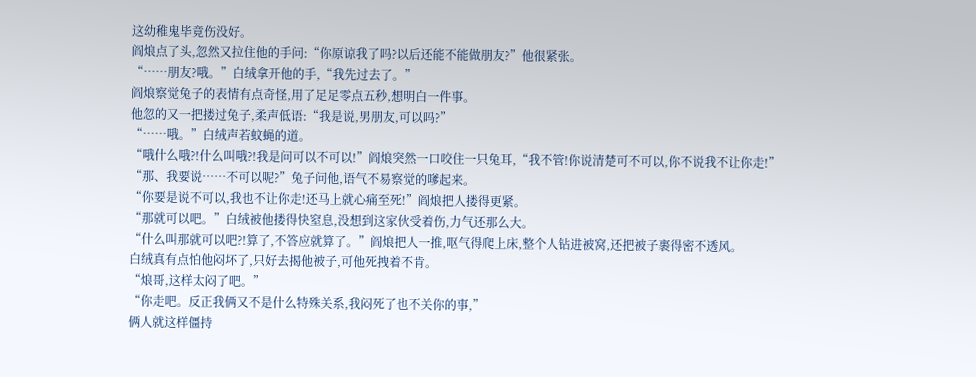这幼稚鬼毕竟伤没好。
阎烺点了头,忽然又拉住他的手问:“你原谅我了吗?以后还能不能做朋友?”他很紧张。
“……朋友?哦。”白绒拿开他的手,“我先过去了。”
阎烺察觉兔子的表情有点奇怪,用了足足零点五秒,想明白一件事。
他忽的又一把搂过兔子,柔声低语:“我是说,男朋友,可以吗?”
“……哦。”白绒声若蚊蝇的道。
“哦什么哦?!什么叫哦?!我是问可以不可以!”阎烺突然一口咬住一只兔耳,“我不管!你说清楚可不可以,你不说我不让你走!”
“那、我要说……不可以呢?”兔子问他,语气不易察觉的嗲起来。
“你要是说不可以,我也不让你走!还马上就心痛至死!”阎烺把人搂得更紧。
“那就可以吧。”白绒被他搂得快窒息,没想到这家伙受着伤,力气还那么大。
“什么叫那就可以吧?!算了,不答应就算了。”阎烺把人一推,呕气得爬上床,整个人钻进被窝,还把被子裹得密不透风。
白绒真有点怕他闷坏了,只好去揭他被子,可他死拽着不肯。
“烺哥,这样太闷了吧。”
“你走吧。反正我俩又不是什么特殊关系,我闷死了也不关你的事,”
俩人就这样僵持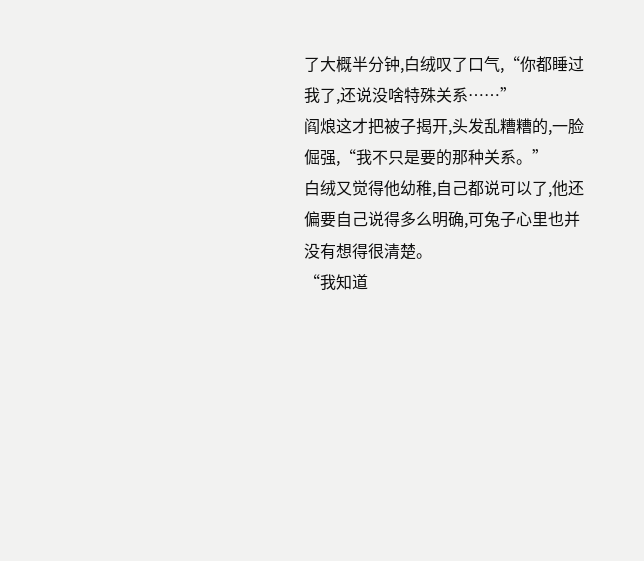了大概半分钟,白绒叹了口气,“你都睡过我了,还说没啥特殊关系……”
阎烺这才把被子揭开,头发乱糟糟的,一脸倔强,“我不只是要的那种关系。”
白绒又觉得他幼稚,自己都说可以了,他还偏要自己说得多么明确,可兔子心里也并没有想得很清楚。
“我知道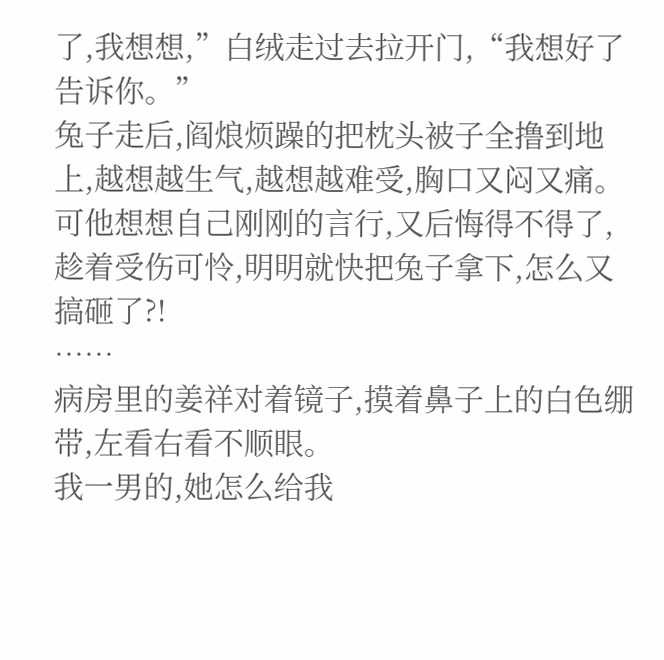了,我想想,”白绒走过去拉开门,“我想好了告诉你。”
兔子走后,阎烺烦躁的把枕头被子全撸到地上,越想越生气,越想越难受,胸口又闷又痛。
可他想想自己刚刚的言行,又后悔得不得了,趁着受伤可怜,明明就快把兔子拿下,怎么又搞砸了?!
……
病房里的姜祥对着镜子,摸着鼻子上的白色绷带,左看右看不顺眼。
我一男的,她怎么给我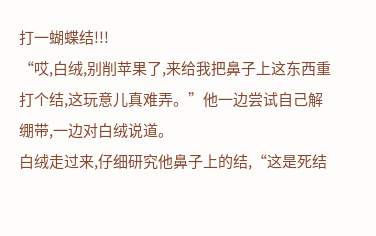打一蝴蝶结!!!
“哎,白绒,别削苹果了,来给我把鼻子上这东西重打个结,这玩意儿真难弄。”他一边尝试自己解绷带,一边对白绒说道。
白绒走过来,仔细研究他鼻子上的结,“这是死结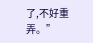了,不好重弄。”